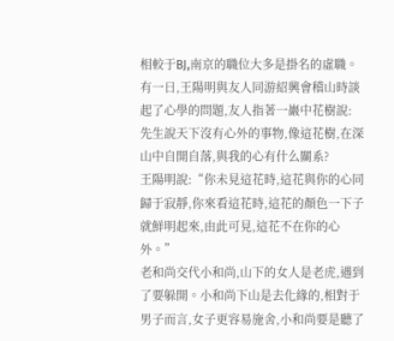相較于BJ,南京的職位大多是掛名的虛職。有一日,王陽明與友人同游紹興會稽山時談起了心學的問題,友人指著一巖中花樹說:
先生說天下沒有心外的事物,像這花樹,在深山中自開自落,與我的心有什么關系?
王陽明說:“你未見這花時,這花與你的心同歸于寂靜,你來看這花時,這花的顏色一下子就鮮明起來,由此可見,這花不在你的心外。”
老和尚交代小和尚,山下的女人是老虎,遇到了要躲開。小和尚下山是去化緣的,相對于男子而言,女子更容易施舍,小和尚要是聽了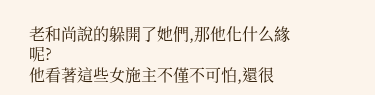老和尚說的躲開了她們,那他化什么緣呢?
他看著這些女施主不僅不可怕,還很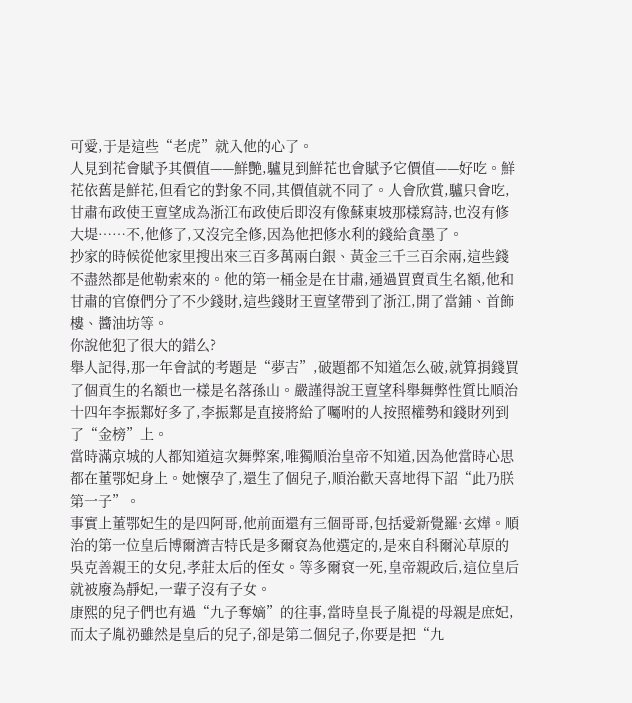可愛,于是這些“老虎”就入他的心了。
人見到花會賦予其價值——鮮艷,驢見到鮮花也會賦予它價值——好吃。鮮花依舊是鮮花,但看它的對象不同,其價值就不同了。人會欣賞,驢只會吃,甘肅布政使王亶望成為浙江布政使后即沒有像蘇東坡那樣寫詩,也沒有修大堤……不,他修了,又沒完全修,因為他把修水利的錢給貪墨了。
抄家的時候從他家里搜出來三百多萬兩白銀、黃金三千三百余兩,這些錢不盡然都是他勒索來的。他的第一桶金是在甘肅,通過買賣貢生名額,他和甘肅的官僚們分了不少錢財,這些錢財王亶望帶到了浙江,開了當鋪、首飾樓、醬油坊等。
你說他犯了很大的錯么?
舉人記得,那一年會試的考題是“夢吉”,破題都不知道怎么破,就算捐錢買了個貢生的名額也一樣是名落孫山。嚴謹得說王亶望科舉舞弊性質比順治十四年李振鄴好多了,李振鄴是直接將給了囑咐的人按照權勢和錢財列到了“金榜”上。
當時滿京城的人都知道這次舞弊案,唯獨順治皇帝不知道,因為他當時心思都在董鄂妃身上。她懷孕了,還生了個兒子,順治歡天喜地得下詔“此乃朕第一子”。
事實上董鄂妃生的是四阿哥,他前面還有三個哥哥,包括愛新覺羅·玄燁。順治的第一位皇后博爾濟吉特氏是多爾袞為他選定的,是來自科爾沁草原的吳克善親王的女兒,孝莊太后的侄女。等多爾袞一死,皇帝親政后,這位皇后就被廢為靜妃,一輩子沒有子女。
康熙的兒子們也有過“九子奪嫡”的往事,當時皇長子胤禔的母親是庶妃,而太子胤礽雖然是皇后的兒子,卻是第二個兒子,你要是把“九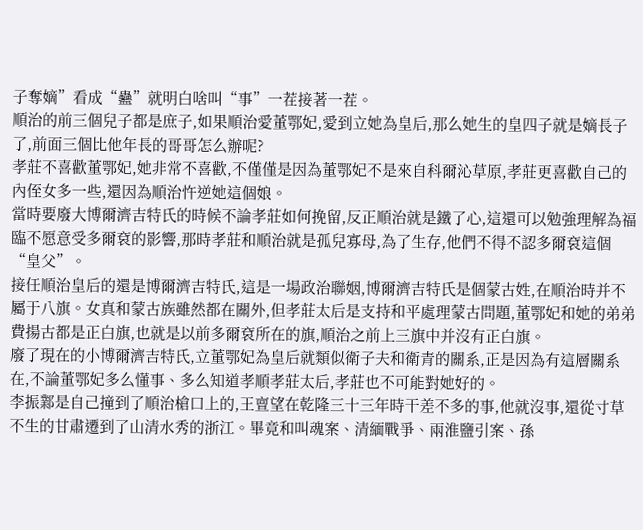子奪嫡”看成“蠱”就明白啥叫“事”一茬接著一茬。
順治的前三個兒子都是庶子,如果順治愛董鄂妃,愛到立她為皇后,那么她生的皇四子就是嫡長子了,前面三個比他年長的哥哥怎么辦呢?
孝莊不喜歡董鄂妃,她非常不喜歡,不僅僅是因為董鄂妃不是來自科爾沁草原,孝莊更喜歡自己的內侄女多一些,還因為順治忤逆她這個娘。
當時要廢大博爾濟吉特氏的時候不論孝莊如何挽留,反正順治就是鐵了心,這還可以勉強理解為福臨不愿意受多爾袞的影響,那時孝莊和順治就是孤兒寡母,為了生存,他們不得不認多爾袞這個“皇父”。
接任順治皇后的還是博爾濟吉特氏,這是一場政治聯姻,博爾濟吉特氏是個蒙古姓,在順治時并不屬于八旗。女真和蒙古族雖然都在關外,但孝莊太后是支持和平處理蒙古問題,董鄂妃和她的弟弟費揚古都是正白旗,也就是以前多爾袞所在的旗,順治之前上三旗中并沒有正白旗。
廢了現在的小博爾濟吉特氏,立董鄂妃為皇后就類似衛子夫和衛青的關系,正是因為有這層關系在,不論董鄂妃多么懂事、多么知道孝順孝莊太后,孝莊也不可能對她好的。
李振鄴是自己撞到了順治槍口上的,王亶望在乾隆三十三年時干差不多的事,他就沒事,還從寸草不生的甘肅遷到了山清水秀的浙江。畢竟和叫魂案、清緬戰爭、兩淮鹽引案、孫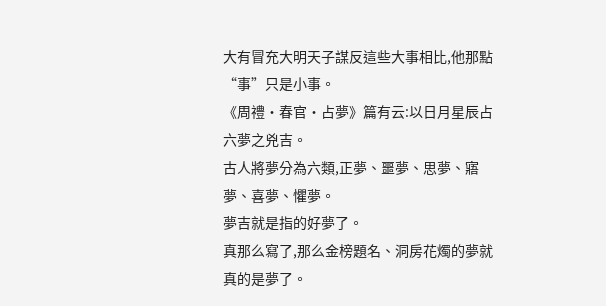大有冒充大明天子謀反這些大事相比,他那點“事”只是小事。
《周禮·春官·占夢》篇有云:以日月星辰占六夢之兇吉。
古人將夢分為六類,正夢、噩夢、思夢、寤夢、喜夢、懼夢。
夢吉就是指的好夢了。
真那么寫了,那么金榜題名、洞房花燭的夢就真的是夢了。